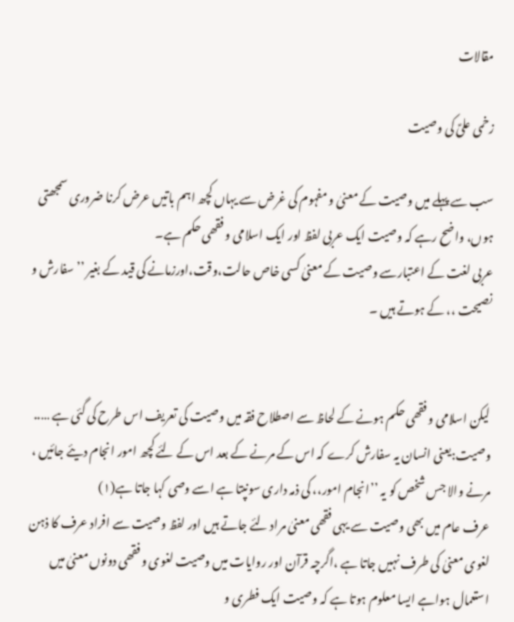مقالات

زخمی علیؑ کی وصیت

سب سے پہلے میں وصیت کے معنیٰ و مفہوم کی غرض سے یہاں کچھ اہم باتیں عرض کرنا ضروری سمجھتی ہوں، واضح رہے کہ وصیت ایک عربی لفظ اور ایک اسلامی و فقھی حکم ہے۔
عربی لغت کے اعتبارسے وصیت کے معنیٰ کسی خاص حالت،وقت،اورزمانے کی قید کے بغیر ’’سفارش و نصیحت ،، کے ہوتے ہیں ۔


لیکن اسلامی و فقھی حکم ہونے کے لحاظ سے اصطلاح فقہ میں وصیت کی تعریف اس طرح کی گئی ہے …..
وصیت:یعنی انسان یہ سفارش کرے کہ اس کے مرنے کے بعد اس کے لئے کچھ امور انجام دیئے جائیں ،
مرنے والا جس شخص کو یہ ’’انجام امور،، کی ذمہ داری سونپتا ہے اسے وصی کہا جاتا ہے(۱)
عرف عام میں بھی وصیت سے یہی فقھی معنیٰ مراد لئے جاتے ہیں اور لفظ وصیت سے افراد عرف کا ذہن لغوی معنیٰ کی طرف نہیں جاتا ہے ،اگرچہ قرآن اور روایات میں وصیت لغوی و فقھی دونوں معنیٰ میں استعمال ہواہے ایسا معلوم ہوتا ہے کہ وصیت ایک فطری و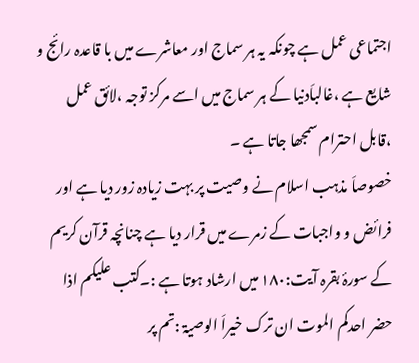اجتماعی عمل ہے چونکہ یہ ہر سماج اور معاشرے میں با قاعدہ رائج و شایع ہے ،غالباَدنیا کے ہر سماج میں اسے مرکز توجہ ،لائق عمل ،قابل احترام سمجھا جاتا ہے ۔
خصوصاَ مذہب اسلام نے وصیت پر بہت زیادہ زور دیا ہے اور فرائض و واجبات کے زمرے میں قرار دیا ہے چنانچہ قرآن کریم کے سورۂ بقرہ آیت:۱۸۰ میں ارشاد ہوتا ہے :۔کتب علیکم اذا حضر احدکم الموت ان ترک خیراَ الوصیۃ :تم پر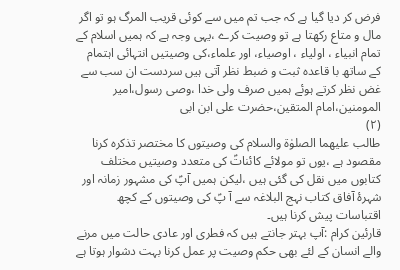فرض کر دیا گیا ہے کہ جب تم میں سے کوئی قریب المرگ ہو تو اگر مال و متاع رکھتا ہے تو وصیت کرے ،یہی وجہ ہے کہ ہمیں اسلام کے تمام انبیاء ، اولیاء ، اوصیاء، اور علماء،کی وصیتیں انتہائی اہتمام کے ساتھ با قاعدہ ثبت و ضبط نظر آتی ہیں سردست ان سب سے غض نظر کرتے ہوئے ہمیں صرف ولی خدا ،وصی رسول،امیر المومنین،امام المتقین،حضرت علی ابن ابی
(۲)
طالب علیھما الصلوٰۃ والسلام کی وصیتوں کا مختصر تذکرہ کرنا مقصود ہے ،یوں تو مولائے کائناتؑ کی متعدد وصیتیں مختلف کتابوں میں نقل کی گئی ہیں ،لیکن ہمیں آپؑ کی مشہور زمانہ اور شہرۂ آفاق کتاب نہج البلاغہ سے آ پؑ کی وصیتوں کے کچھ اقتباسات پیش کرنا ہیں۔
قارئین کرام :آپ بہتر جانتے ہیں کہ فطری اور عادی حالت میں مرنے والے انسان کے لئے بھی حکم وصیت پر عمل کرنا بہت دشوار ہوتا ہے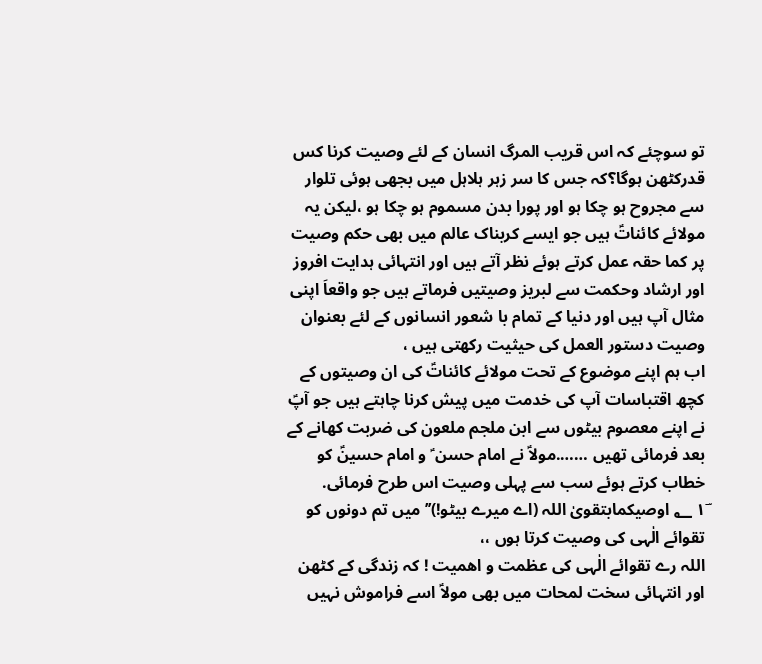تو سوچئے کہ اس قریب المرگ انسان کے لئے وصیت کرنا کس قدرکٹھن ہوگا؟کہ جس کا سر زہر ہلاہل میں بجھی ہوئی تلوار سے مجروح ہو چکا ہو اور پورا بدن مسموم ہو چکا ہو ،لیکن یہ مولائے کائناتؑ ہیں جو ایسے کربناک عالم میں بھی حکم وصیت پر کما حقہ عمل کرتے ہوئے نظر آتے ہیں اور انتہائی ہدایت افروز اور ارشاد وحکمت سے لبریز وصیتیں فرماتے ہیں جو واقعاَ اپنی مثال آپ ہیں اور دنیا کے تمام با شعور انسانوں کے لئے بعنوان وصیت دستور العمل کی حیثیت رکھتی ہیں ،
اب ہم اپنے موضوع کے تحت مولائے کائناتؑ کی ان وصیتوں کے کچھ اقتباسات آپ کی خدمت میں پیش کرنا چاہتے ہیں جو آپؑ نے اپنے معصوم بیٹوں سے ابن ملجم ملعون کی ضربت کھانے کے بعد فرمائی تھیں …….مولاؑ نے امام حسن ؑ و امام حسینؑ کو خطاب کرتے ہوئے سب سے پہلی وصیت اس طرح فرمائی.
۱ؔ ؂ اوصیکمابتقویٰ اللہ (اے میرے بیٹو!)’’میں تم دونوں کو تقوائے الٰہی کی وصیت کرتا ہوں ،،
اللہ رے تقوائے الٰہی کی عظمت و اھمیت ! کہ زندگی کے کٹھن اور انتہائی سخت لمحات میں بھی مولاؑ اسے فراموش نہیں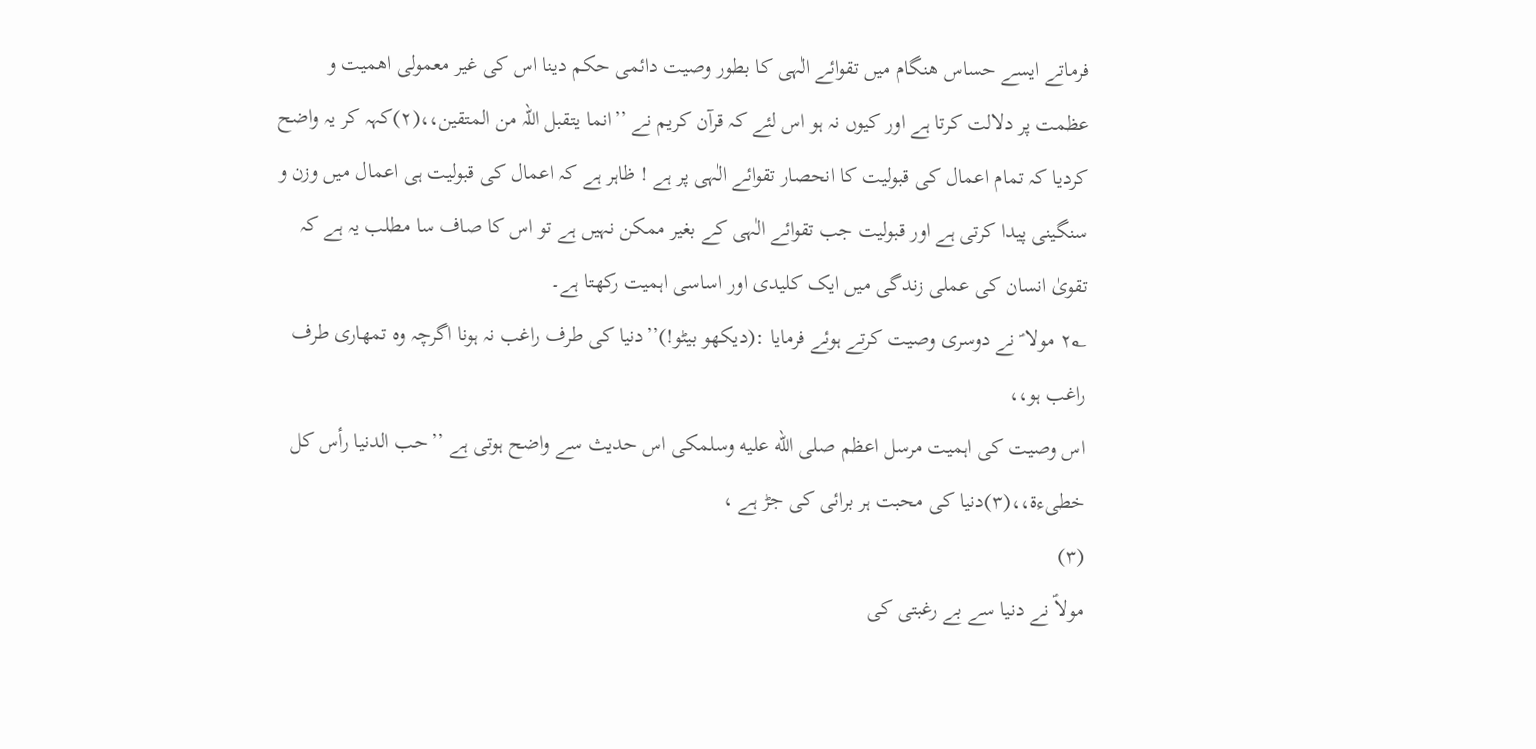فرماتے ایسے حساس ھنگام میں تقوائے الٰہی کا بطور وصیت دائمی حکم دینا اس کی غیر معمولی اھمیت و عظمت پر دلالت کرتا ہے اور کیوں نہ ہو اس لئے کہ قرآن کریم نے ’’انما یتقبل اللہ من المتقین،،(۲)کہہ کر یہ واضح کردیا کہ تمام اعمال کی قبولیت کا انحصار تقوائے الٰہی پر ہے ! ظاہر ہے کہ اعمال کی قبولیت ہی اعمال میں وزن و سنگینی پیدا کرتی ہے اور قبولیت جب تقوائے الٰہی کے بغیر ممکن نہیں ہے تو اس کا صاف سا مطلب یہ ہے کہ تقویٰ انسان کی عملی زندگی میں ایک کلیدی اور اساسی اہمیت رکھتا ہے۔
۲؂ مولا ؑ نے دوسری وصیت کرتے ہوئے فرمایا :(دیکھو بیٹو!)’’دنیا کی طرف راغب نہ ہونا اگرچہ وہ تمھاری طرف راغب ہو،،
اس وصیت کی اہمیت مرسل اعظم صلى الله عليه وسلمکی اس حدیث سے واضح ہوتی ہے ’’حب الدنیا رأس کل خطیءۃ،،(۳)دنیا کی محبت ہر برائی کی جڑ ہے ،
(۳)
مولاؑ نے دنیا سے بے رغبتی کی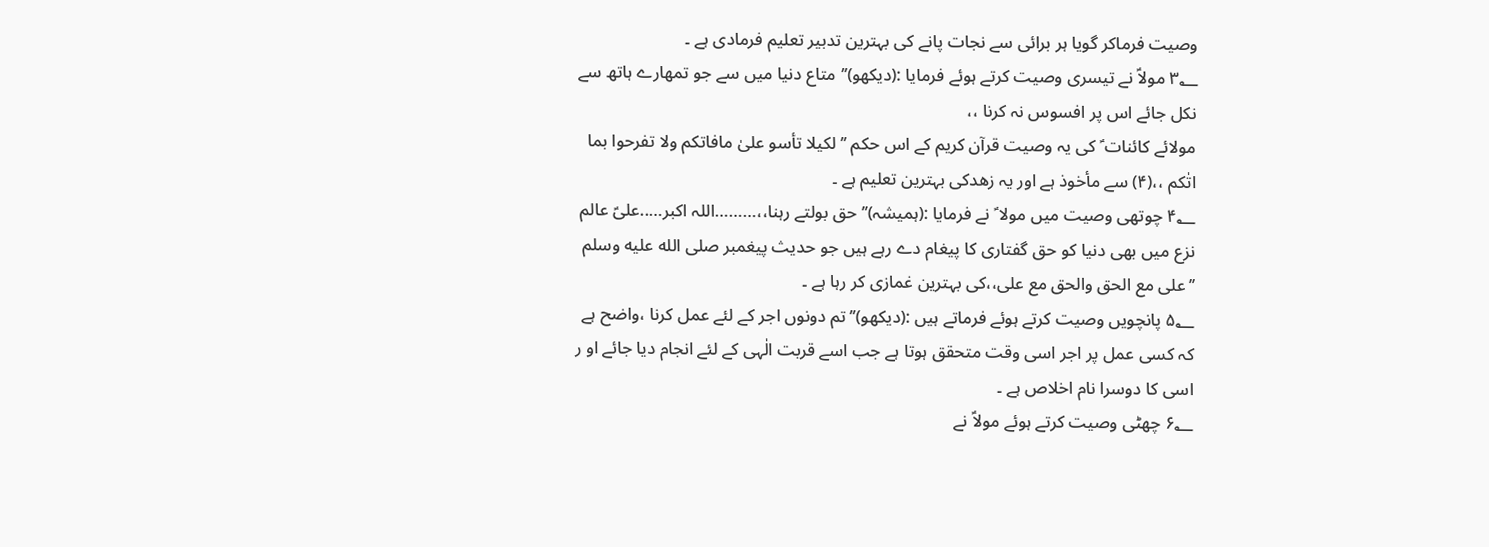وصیت فرماکر گویا ہر برائی سے نجات پانے کی بہترین تدبیر تعلیم فرمادی ہے ۔
۳؂ مولاؑ نے تیسری وصیت کرتے ہوئے فرمایا :(دیکھو)’’متاع دنیا میں سے جو تمھارے ہاتھ سے نکل جائے اس پر افسوس نہ کرنا ،،
مولائے کائنات ؑ کی یہ وصیت قرآن کریم کے اس حکم ’’لکیلا تأسو علیٰ مافاتکم ولا تفرحوا بما اتٰکم ،،(۴) سے مأخوذ ہے اور یہ زھدکی بہترین تعلیم ہے ۔
۴؂ چوتھی وصیت میں مولا ؑ نے فرمایا :(ہمیشہ)’’حق بولتے رہنا،،………اللہ اکبر…..علیؑ عالم نزع میں بھی دنیا کو حق گفتاری کا پیغام دے رہے ہیں جو حدیث پیغمبر صلى الله عليه وسلم ’’علی مع الحق والحق مع علی،،کی بہترین غمازی کر رہا ہے ۔
۵؂ پانچویں وصیت کرتے ہوئے فرماتے ہیں :(دیکھو)’’تم دونوں اجر کے لئے عمل کرنا ،واضح ہے کہ کسی عمل پر اجر اسی وقت متحقق ہوتا ہے جب اسے قربت الٰہی کے لئے انجام دیا جائے او ر اسی کا دوسرا نام اخلاص ہے ۔
۶؂ چھٹی وصیت کرتے ہوئے مولاؑ نے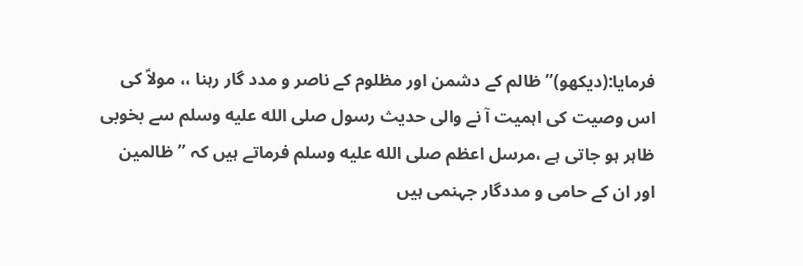فرمایا:(دیکھو)’’ظالم کے دشمن اور مظلوم کے ناصر و مدد گار رہنا ،، مولاؑ کی اس وصیت کی اہمیت آ نے والی حدیث رسول صلى الله عليه وسلم سے بخوبی ظاہر ہو جاتی ہے ،مرسل اعظم صلى الله عليه وسلم فرماتے ہیں کہ ’’ظالمین اور ان کے حامی و مددگار جہنمی ہیں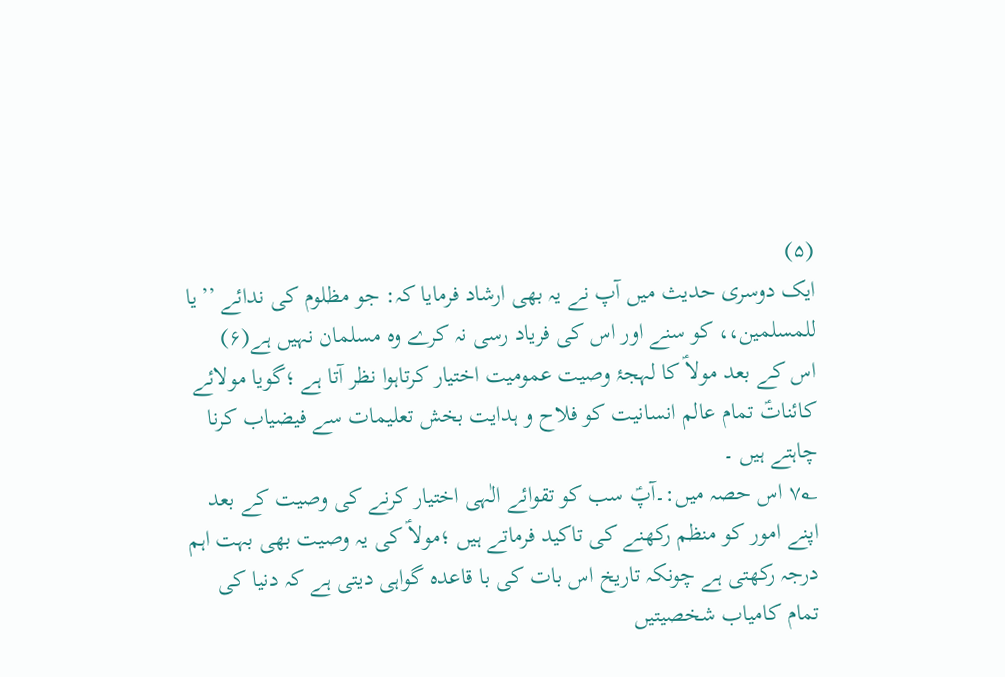(۵)
ایک دوسری حدیث میں آپ نے یہ بھی ارشاد فرمایا کہ: جو مظلوم کی ندائے ’’یا للمسلمین،، کو سنے اور اس کی فریاد رسی نہ کرے وہ مسلمان نہیں ہے(۶)
اس کے بعد مولاؑ کا لہجۂ وصیت عمومیت اختیار کرتاہوا نظر آتا ہے ؛گویا مولائے کائناتؑ تمام عالم انسانیت کو فلاح و ہدایت بخش تعلیمات سے فیضیاب کرنا چاہتے ہیں ۔
۷؂ اس حصہ میں:۔آپؑ سب کو تقوائے الٰہی اختیار کرنے کی وصیت کے بعد اپنے امور کو منظم رکھنے کی تاکید فرماتے ہیں ؛مولاؑ کی یہ وصیت بھی بہت اہم درجہ رکھتی ہے چونکہ تاریخ اس بات کی با قاعدہ گواہی دیتی ہے کہ دنیا کی تمام کامیاب شخصیتیں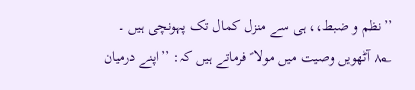’’نظم و ضبط،، ہی سے منزل کمال تک پہونچی ہیں ۔
۸؂ آٹھویں وصیت میں مولا ؑ فرماتے ہیں کہ: ’’اپنے درمیان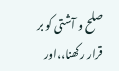صلح و آشتی کو بر قرار رکھنا،،اور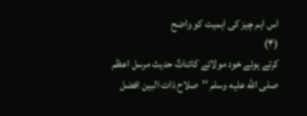اس اہم چیز کی اہمیت کو واضح
(۴)
کرتے ہوئے خود مولائے کائناتؑ حدیث مرسل اعظم صلى الله عليه وسلم ’’صلاح ذات البین افضل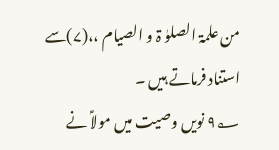من علمۃ الصلوٰ ۃ و الصیام ،،(۷)سے استناد فرماتے ہیں ۔
۹؂ نویں وصیت میں مولاؑ نے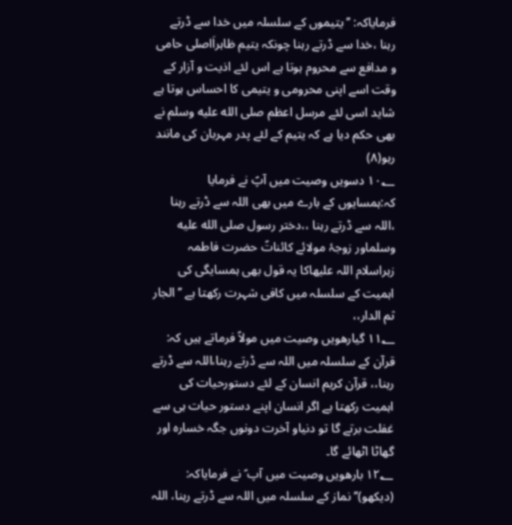فرمایاکہ: ’’یتیموں کے سلسلہ میں خدا سے ڈرتے رہنا ،خدا سے ڈرتے رہنا چونکہ یتیم ظاہراَاصلی حامی و مدافع سے محروم ہوتا ہے اس لئے اذیت و آزار کے وقت اسے اپنی محرومی و یتیمی کا احساس ہوتا ہے شاید اسی لئے مرسل اعظم صلى الله عليه وسلم نے بھی حکم دیا ہے کہ یتیم کے لئے پدر مہربان کی مانند رہو(۸)
۱۰؂ دسویں وصیت میں آپؑ نے فرمایا کہ:ہمسایوں کے بارے میں بھی اللہ سے ڈرتے رہنا ،اللہ سے ڈرتے رہنا ،،دختر رسول صلى الله عليه وسلماور زوجۂ مولائے کائناتؑ حضرت فاطمہ زہراسلام اللہ علیھاکا یہ قول بھی ہمسایگی کی اہمیت کے سلسلہ میں کافی شہرت رکھتا ہے ’’الجار ثم الدار،،
۱۱؂ گیارھویں وصیت میں مولاؑ فرماتے ہیں کہ: قرآن کے سلسلہ میں اللہ سے ڈرتے رہنا،اللہ سے ڈرتے رہنا،، قرآن کریم انسان کے لئے دستورحیات کی اہمیت رکھتا ہے اگر انسان اپنے دستور حیات ہی سے غفلت برتے گا تو دنیاو آخرت دونوں جگہ خسارہ اور گھاٹا اٹھائے گا۔
۱۲؂ بارھویں وصیت میں آپ ؑ نے فرمایاکہ: (دیکھو)’’نماز کے سلسلہ میں اللہ سے ڈرتے رہنا، اللہ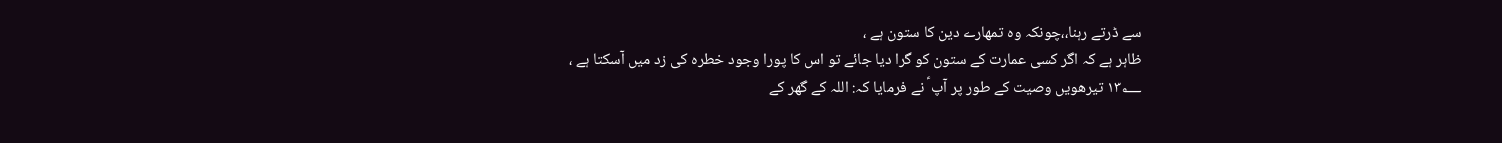سے ڈرتے رہنا،،چونکہ وہ تمھارے دین کا ستون ہے ،
ظاہر ہے کہ اگر کسی عمارت کے ستون کو گرا دیا جائے تو اس کا پورا وجود خطرہ کی زد میں آسکتا ہے ،
۱۳؂ تیرھویں وصیت کے طور پر آپ ؑ نے فرمایا کہ: اللہ کے گھر کے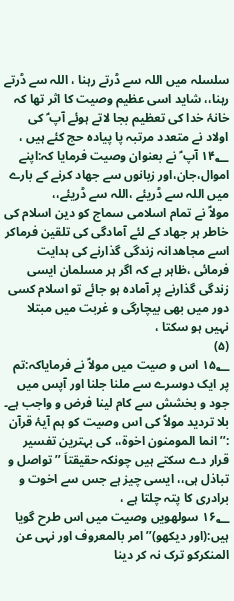سلسلہ میں اللہ سے ڈرتے رہنا ، اللہ سے ڈرتے رہنا،، شاید اسی عظیم وصیت کا اثر تھا کہ خانۂ خدا کی تعظیم بجا لاتے ہوئے آپ ؑ کی اولاد نے متعدد مرتبہ پا پیادہ حج کئے ہیں ،
۱۴؂ آپ ؑ نے بعنوان وصیت فرمایا کہ:اپنے اموال،جان،اور زبانوں سے جھاد کرنے کے بارے میں اللہ سے ڈریئے ،اللہ سے ڈریئے،،
مولاؑ نے تمام اسلامی سماج کو دین اسلام کی خاطر ہر جھاد کے لئے آمادگی کی تلقین فرماکر اسے مجاھدانہ زندگی گذارنے کی ہدایت فرمائی ،ظاہر ہے کہ اگر ہر مسلمان ایسی زندگی گذارنے پر آمادہ ہو جائے تو اسلام کسی دور میں بھی بیچارگی و غربت میں مبتلا نہیں ہو سکتا ،
(۵)
۱۵؂ اس و صیت میں مولاؑ نے فرمایاکہ:تم پر ایک دوسرے سے ملنا جلنا اور آپس میں جود و بخشش سے کام لینا فرض و واجب ہے۔
بلا تردید مولاؑ کی اس وصیت کو ہم آیۂ قرآن :’’انما المومنون اخوۃ،، کی بہترین تفسیر قرار دے سکتے ہیں چونکہ حقیقتاَ ’’تواصل و تباذل ہی،، ایسی چیز ہے جس سے اخوت و برادری کا پتہ چلتا ہے ،
۱۶؂ سولھویں وصیت میں اس طرح گویا ہیں:(اور دیکھو)’’امر بالمعروف اور نہی عن المنکرکو ترک نہ کر دینا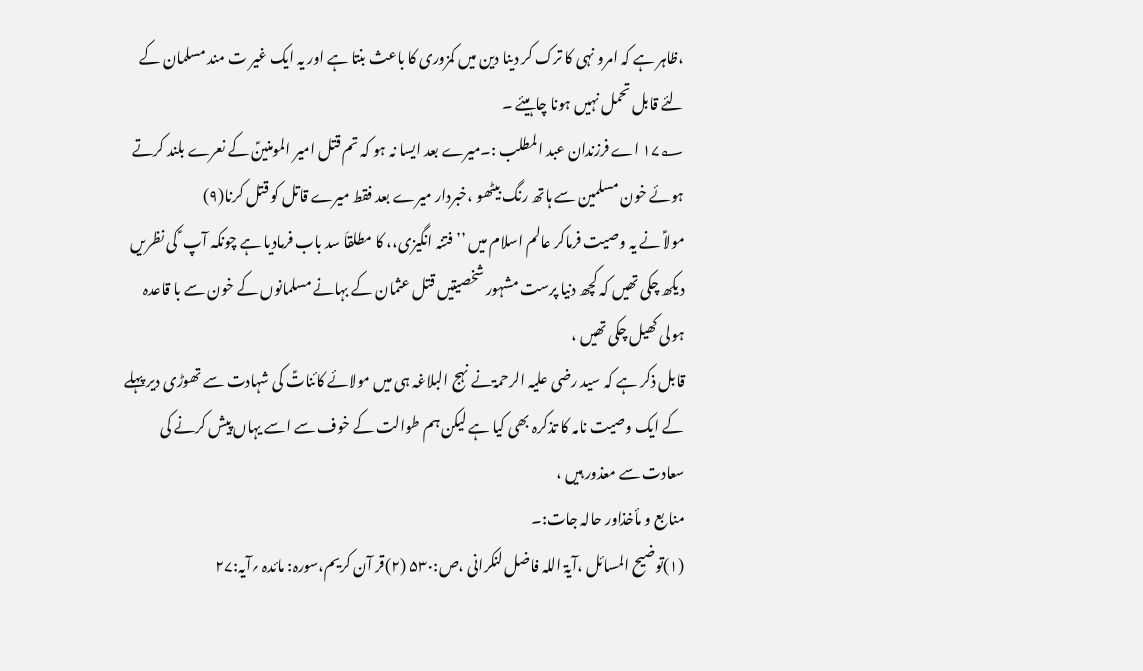،ظاہر ہے کہ امرو نہی کا ترک کر دینا دین میں کمزوری کا باعث بنتا ہے اور یہ ایک غیر ت مند مسلمان کے لئے قابل تحمل نہیں ہونا چاہیئے ۔
۱۷؂ اے فرزندان عبد المطلب :۔میرے بعد ایسا نہ ہو کہ تم قتل امیر المومنینؑ کے نعرے بلند کرتے ہوئے خون مسلمین سے ہاتھ رنگ بیٹھو ،خبردار میرے بعد فقط میرے قاتل کو قتل کرنا(۹)
مولاؑ نے یہ وصیت فرماکر عالم اسلام میں ’’فتنہ انگیزی،، کا مطلقاَ سد باب فرمادیا ہے چونکہ آپ ؑ کی نظریں دیکھ چکی تھیں کہ کچھ دنیا پرست مشہور شخصیتیں قتل عثمان کے بہانے مسلمانوں کے خون سے با قاعدہ ہولی کھیل چکی تھیں ،
قابل ذکر ہے کہ سید رضی علیہ الرحمۃنے نہج البلاغہ ہی میں مولائے کائناتؑ کی شہادت سے تھوڑی دیر پہلے کے ایک وصیت نامہ کا تذکرہ بھی کیا ہے لیکن ہم طوالت کے خوف سے اسے یہاں پیش کرنے کی سعادت سے معذور ہیں ،
منا بع و مأخذاور حالہ جات:۔
(۱)توضیح المسائل ،آیۃ اللہ فاضل لنکرانی ،ص:۵۳۰ (۲)قر آن کریم،سورہ: مائدہ ؍آیہ:۲۷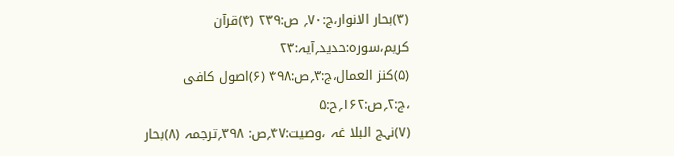(۳)بحار الانوار،ج:۷۰؍ ص:۲۳۹ (۴)قرآن کریم،سورہ:حدید؍آیہ:۲۳
(۵)کنز العمال،ج:۳؍ص:۴۹۸ (۶)اصول کافی ،ج:۲؍ص:۱۶۲؍ح:۵
(۷)نہج البلا غہ ،وصیت:۴۷؍ص: ۳۹۸؍ترجمہ (۸)بحار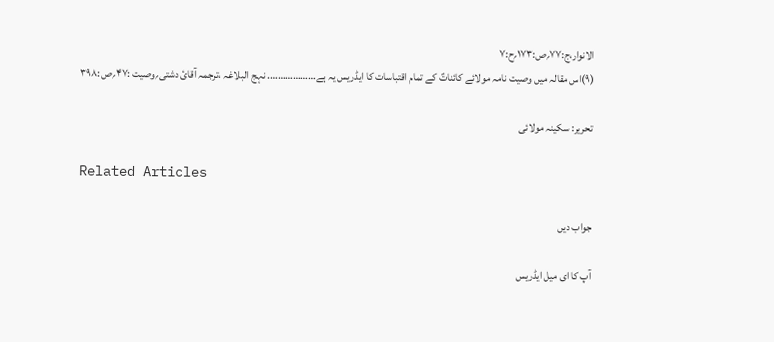الانوار،ج:۷۷؍ص:۱۷۳؍ح:۷
(۹)اس مقالہ میں وصیت نامہ مولائے کائناتؑ کے تمام اقتباسات کا ایڈریس یہ ہے………………. نہج البلاغہ ،ترجمہ آقائ دشتی؍وصیت :۴۷؍ص :۳۹۸

تحریر: سکینہ مولائی

Related Articles

جواب دیں

آپ کا ای میل ایڈریس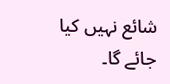شائع نہیں کیا جائے گا۔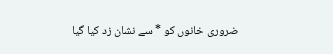ضروری خانوں کو * سے نشان زد کیا گیا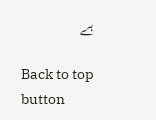ہے

Back to top button